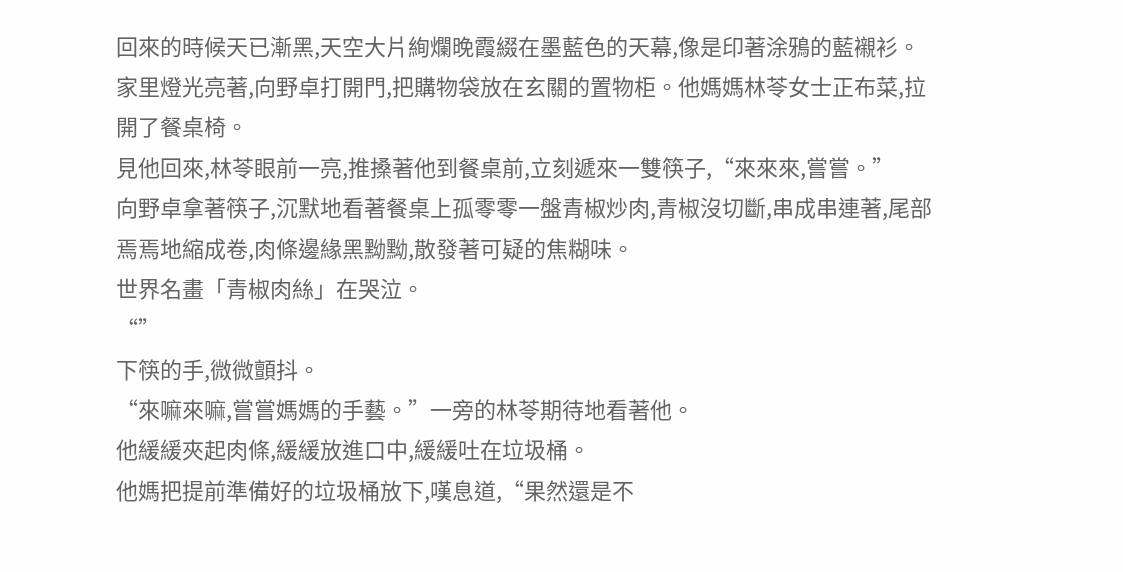回來的時候天已漸黑,天空大片絢爛晚霞綴在墨藍色的天幕,像是印著涂鴉的藍襯衫。
家里燈光亮著,向野卓打開門,把購物袋放在玄關的置物柜。他媽媽林苓女士正布菜,拉開了餐桌椅。
見他回來,林苓眼前一亮,推搡著他到餐桌前,立刻遞來一雙筷子,“來來來,嘗嘗。”
向野卓拿著筷子,沉默地看著餐桌上孤零零一盤青椒炒肉,青椒沒切斷,串成串連著,尾部焉焉地縮成卷,肉條邊緣黑黝黝,散發著可疑的焦糊味。
世界名畫「青椒肉絲」在哭泣。
“”
下筷的手,微微顫抖。
“來嘛來嘛,嘗嘗媽媽的手藝。”一旁的林苓期待地看著他。
他緩緩夾起肉條,緩緩放進口中,緩緩吐在垃圾桶。
他媽把提前準備好的垃圾桶放下,嘆息道,“果然還是不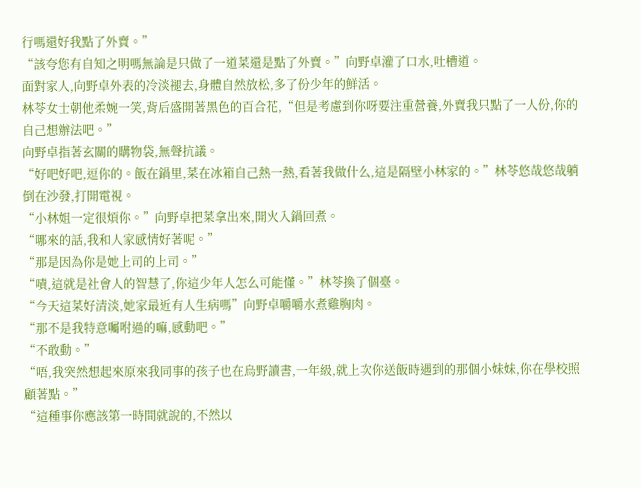行嗎還好我點了外賣。”
“該夸您有自知之明嗎無論是只做了一道菜還是點了外賣。”向野卓灌了口水,吐槽道。
面對家人,向野卓外表的冷淡褪去,身體自然放松,多了份少年的鮮活。
林苓女士朝他柔婉一笑,背后盛開著黑色的百合花,“但是考慮到你呀要注重營養,外賣我只點了一人份,你的自己想辦法吧。”
向野卓指著玄關的購物袋,無聲抗議。
“好吧好吧,逗你的。飯在鍋里,菜在冰箱自己熱一熱,看著我做什么,這是隔壁小林家的。”林苓悠哉悠哉躺倒在沙發,打開電視。
“小林姐一定很煩你。”向野卓把菜拿出來,開火入鍋回煮。
“哪來的話,我和人家感情好著呢。”
“那是因為你是她上司的上司。”
“嘖,這就是社會人的智慧了,你這少年人怎么可能懂。”林苓換了個臺。
“今天這菜好清淡,她家最近有人生病嗎”向野卓嚼嚼水煮雞胸肉。
“那不是我特意囑咐過的嘛,感動吧。”
“不敢動。”
“唔,我突然想起來原來我同事的孩子也在烏野讀書,一年級,就上次你送飯時遇到的那個小妹妹,你在學校照顧著點。”
“這種事你應該第一時間就說的,不然以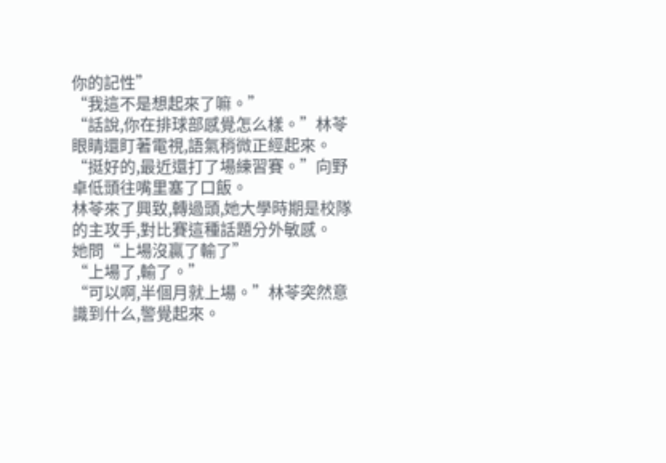你的記性”
“我這不是想起來了嘛。”
“話說,你在排球部感覺怎么樣。”林苓眼睛還盯著電視,語氣稍微正經起來。
“挺好的,最近還打了場練習賽。”向野卓低頭往嘴里塞了口飯。
林苓來了興致,轉過頭,她大學時期是校隊的主攻手,對比賽這種話題分外敏感。
她問“上場沒贏了輸了”
“上場了,輸了。”
“可以啊,半個月就上場。”林苓突然意識到什么,警覺起來。